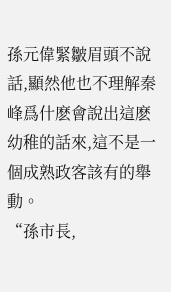孫元偉緊皺眉頭不說話,顯然他也不理解秦峰爲什麽會說出這麽幼稚的話來,這不是一個成熟政客該有的舉動。
“孫市長,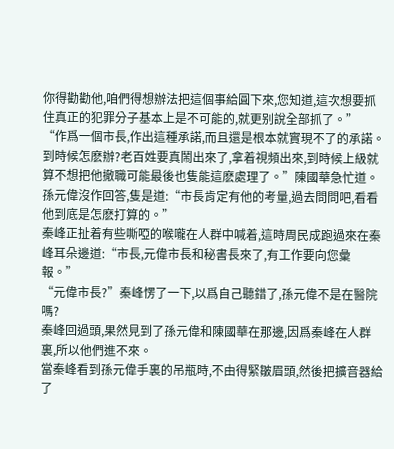你得勸勸他,咱們得想辦法把這個事給圓下來,您知道,這次想要抓住真正的犯罪分子基本上是不可能的,就更别說全部抓了。”
“作爲一個市長,作出這種承諾,而且還是根本就實現不了的承諾。到時候怎麽辦?老百姓要真鬧出來了,拿着視頻出來,到時候上級就算不想把他撤職可能最後也隻能這麽處理了。”陳國華急忙道。
孫元偉沒作回答,隻是道:“市長肯定有他的考量,過去問問吧,看看他到底是怎麽打算的。”
秦峰正扯着有些嘶啞的喉嚨在人群中喊着,這時周民成跑過來在秦峰耳朵邊道:“市長,元偉市長和秘書長來了,有工作要向您彙報。”
“元偉市長?”秦峰愣了一下,以爲自己聽錯了,孫元偉不是在醫院嗎?
秦峰回過頭,果然見到了孫元偉和陳國華在那邊,因爲秦峰在人群裏,所以他們進不來。
當秦峰看到孫元偉手裏的吊瓶時,不由得緊皺眉頭,然後把擴音器給了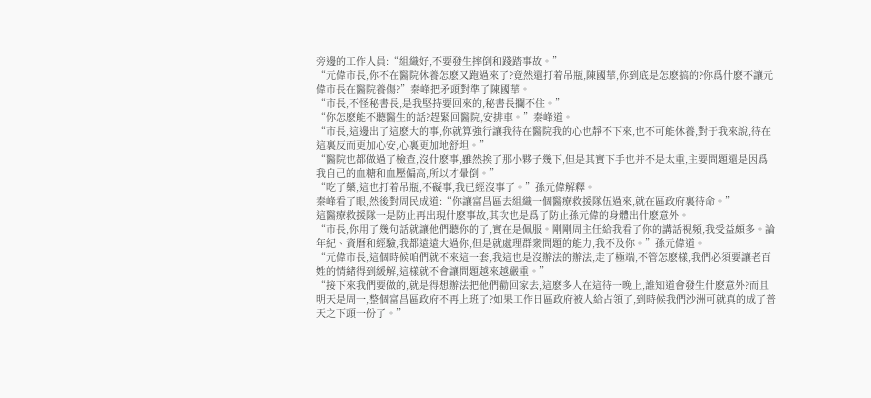旁邊的工作人員:“組織好,不要發生摔倒和踐踏事故。”
“元偉市長,你不在醫院休養怎麽又跑過來了?竟然還打着吊瓶,陳國華,你到底是怎麽搞的?你爲什麽不讓元偉市長在醫院養傷?”秦峰把矛頭對準了陳國華。
“市長,不怪秘書長,是我堅持要回來的,秘書長攔不住。”
“你怎麽能不聽醫生的話?趕緊回醫院,安排車。”秦峰道。
“市長,這邊出了這麽大的事,你就算強行讓我待在醫院我的心也靜不下來,也不可能休養,對于我來說,待在這裏反而更加心安,心裏更加地舒坦。”
“醫院也都做過了檢查,沒什麽事,雖然挨了那小夥子幾下,但是其實下手也并不是太重,主要問題還是因爲我自己的血糖和血壓偏高,所以才暈倒。”
“吃了藥,這也打着吊瓶,不礙事,我已經沒事了。”孫元偉解釋。
秦峰看了眼,然後對周民成道:“你讓富昌區去組織一個醫療救援隊伍過來,就在區政府裏待命。”
這醫療救援隊一是防止再出現什麽事故,其次也是爲了防止孫元偉的身體出什麽意外。
“市長,你用了幾句話就讓他們聽你的了,實在是佩服。剛剛周主任給我看了你的講話視頻,我受益頗多。論年紀、資曆和經驗,我都遠遠大過你,但是就處理群衆問題的能力,我不及你。”孫元偉道。
“元偉市長,這個時候咱們就不來這一套,我這也是沒辦法的辦法,走了極端,不管怎麽樣,我們必須要讓老百姓的情緒得到緩解,這樣就不會讓問題越來越嚴重。”
“接下來我們要做的,就是得想辦法把他們勸回家去,這麽多人在這待一晚上,誰知道會發生什麽意外?而且明天是周一,整個富昌區政府不再上班了?如果工作日區政府被人給占領了,到時候我們沙洲可就真的成了普天之下頭一份了。”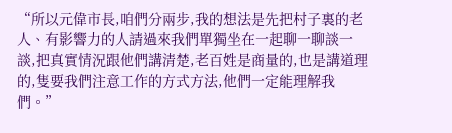“所以元偉市長,咱們分兩步,我的想法是先把村子裏的老人、有影響力的人請過來我們單獨坐在一起聊一聊談一談,把真實情況跟他們講清楚,老百姓是商量的,也是講道理的,隻要我們注意工作的方式方法,他們一定能理解我們。”